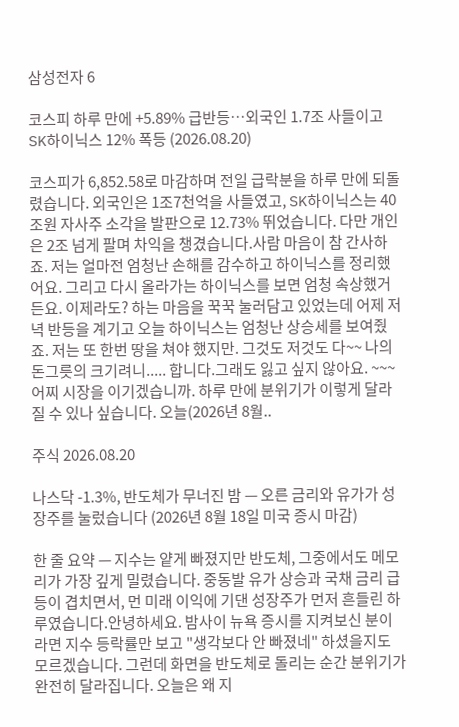삼성전자 6

코스피 하루 만에 +5.89% 급반등…외국인 1.7조 사들이고 SK하이닉스 12% 폭등 (2026.08.20)

코스피가 6,852.58로 마감하며 전일 급락분을 하루 만에 되돌렸습니다. 외국인은 1조7천억을 사들였고, SK하이닉스는 40조원 자사주 소각을 발판으로 12.73% 뛰었습니다. 다만 개인은 2조 넘게 팔며 차익을 챙겼습니다.사람 마음이 참 간사하죠. 저는 얼마전 엄청난 손해를 감수하고 하이닉스를 정리했어요. 그리고 다시 올라가는 하이닉스를 보면 엄청 속상했거든요. 이제라도? 하는 마음을 꾹꾹 눌러담고 있었는데 어제 저녁 반등을 계기고 오늘 하이닉스는 엄청난 상승세를 보여줬죠. 저는 또 한번 땅을 쳐야 했지만. 그것도 저것도 다~~ 나의 돈그릇의 크기려니..... 합니다.그래도 잃고 싶지 않아요. ~~~어찌 시장을 이기겠습니까. 하루 만에 분위기가 이렇게 달라질 수 있나 싶습니다. 오늘(2026년 8월..

주식 2026.08.20

나스닥 -1.3%, 반도체가 무너진 밤 — 오른 금리와 유가가 성장주를 눌렀습니다 (2026년 8월 18일 미국 증시 마감)

한 줄 요약 — 지수는 얕게 빠졌지만 반도체, 그중에서도 메모리가 가장 깊게 밀렸습니다. 중동발 유가 상승과 국채 금리 급등이 겹치면서, 먼 미래 이익에 기댄 성장주가 먼저 흔들린 하루였습니다.안녕하세요. 밤사이 뉴욕 증시를 지켜보신 분이라면 지수 등락률만 보고 "생각보다 안 빠졌네" 하셨을지도 모르겠습니다. 그런데 화면을 반도체로 돌리는 순간 분위기가 완전히 달라집니다. 오늘은 왜 지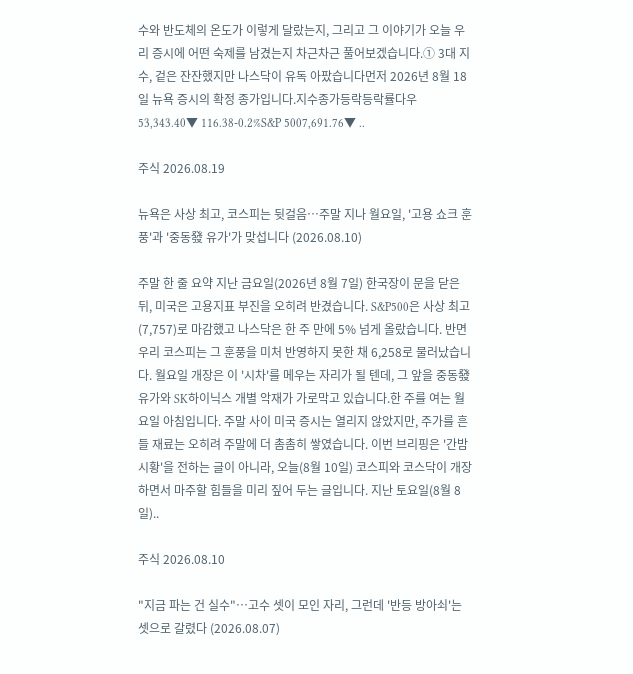수와 반도체의 온도가 이렇게 달랐는지, 그리고 그 이야기가 오늘 우리 증시에 어떤 숙제를 남겼는지 차근차근 풀어보겠습니다.① 3대 지수, 겉은 잔잔했지만 나스닥이 유독 아팠습니다먼저 2026년 8월 18일 뉴욕 증시의 확정 종가입니다.지수종가등락등락률다우53,343.40▼ 116.38-0.2%S&P 5007,691.76▼ ..

주식 2026.08.19

뉴욕은 사상 최고, 코스피는 뒷걸음…주말 지나 월요일, '고용 쇼크 훈풍'과 '중동發 유가'가 맞섭니다 (2026.08.10)

주말 한 줄 요약 지난 금요일(2026년 8월 7일) 한국장이 문을 닫은 뒤, 미국은 고용지표 부진을 오히려 반겼습니다. S&P500은 사상 최고(7,757)로 마감했고 나스닥은 한 주 만에 5% 넘게 올랐습니다. 반면 우리 코스피는 그 훈풍을 미처 반영하지 못한 채 6,258로 물러났습니다. 월요일 개장은 이 '시차'를 메우는 자리가 될 텐데, 그 앞을 중동發 유가와 SK하이닉스 개별 악재가 가로막고 있습니다.한 주를 여는 월요일 아침입니다. 주말 사이 미국 증시는 열리지 않았지만, 주가를 흔들 재료는 오히려 주말에 더 촘촘히 쌓였습니다. 이번 브리핑은 '간밤 시황'을 전하는 글이 아니라, 오늘(8월 10일) 코스피와 코스닥이 개장하면서 마주할 힘들을 미리 짚어 두는 글입니다. 지난 토요일(8월 8일)..

주식 2026.08.10

"지금 파는 건 실수"…고수 셋이 모인 자리, 그런데 '반등 방아쇠'는 셋으로 갈렸다 (2026.08.07)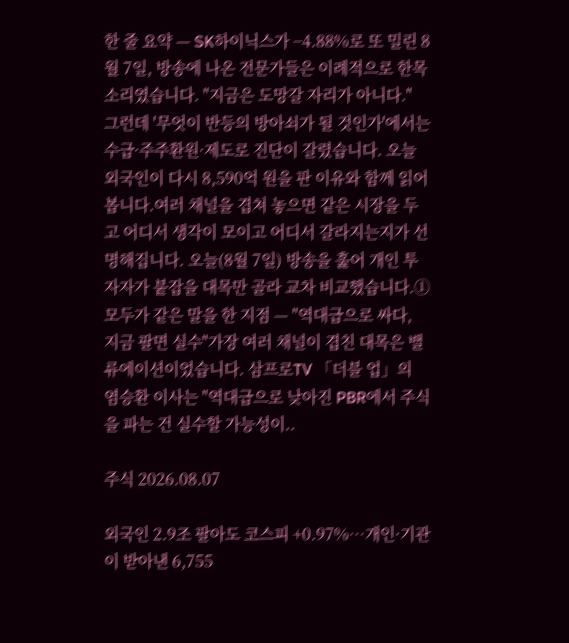한 줄 요약 — SK하이닉스가 −4.88%로 또 밀린 8월 7일, 방송에 나온 전문가들은 이례적으로 한목소리였습니다. "지금은 도망갈 자리가 아니다." 그런데 '무엇이 반등의 방아쇠가 될 것인가'에서는 수급·주주환원·제도로 진단이 갈렸습니다. 오늘 외국인이 다시 8,590억 원을 판 이유와 함께 읽어 봅니다.여러 채널을 겹쳐 놓으면 같은 시장을 두고 어디서 생각이 모이고 어디서 갈라지는지가 선명해집니다. 오늘(8월 7일) 방송을 훑어 개인 투자자가 붙잡을 대목만 골라 교차 비교했습니다.① 모두가 같은 말을 한 지점 — "역대급으로 싸다, 지금 팔면 실수"가장 여러 채널이 겹친 대목은 밸류에이션이었습니다. 삼프로TV 「더블 업」의 염승환 이사는 "역대급으로 낮아진 PBR에서 주식을 파는 건 실수할 가능성이..

주식 2026.08.07

외국인 2.9조 팔아도 코스피 +0.97%…개인·기관이 받아낸 6,755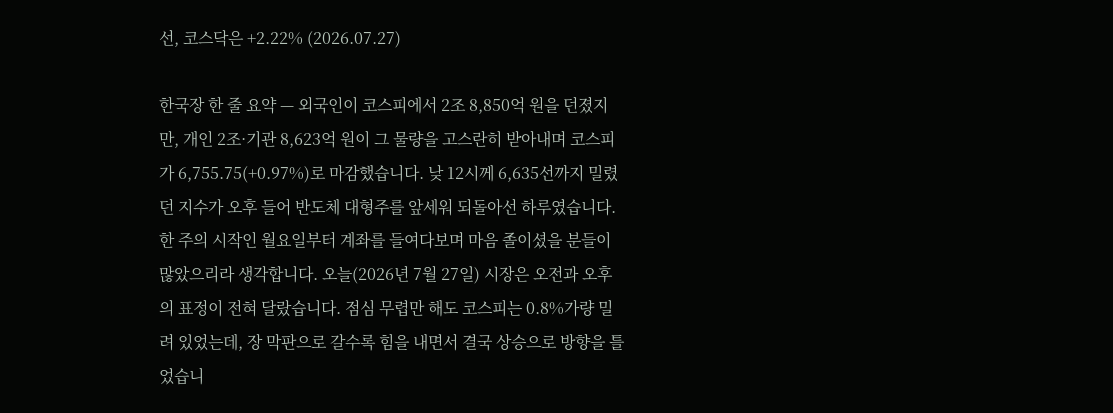선, 코스닥은 +2.22% (2026.07.27)

한국장 한 줄 요약 — 외국인이 코스피에서 2조 8,850억 원을 던졌지만, 개인 2조·기관 8,623억 원이 그 물량을 고스란히 받아내며 코스피가 6,755.75(+0.97%)로 마감했습니다. 낮 12시께 6,635선까지 밀렸던 지수가 오후 들어 반도체 대형주를 앞세워 되돌아선 하루였습니다.한 주의 시작인 월요일부터 계좌를 들여다보며 마음 졸이셨을 분들이 많았으리라 생각합니다. 오늘(2026년 7월 27일) 시장은 오전과 오후의 표정이 전혀 달랐습니다. 점심 무렵만 해도 코스피는 0.8%가량 밀려 있었는데, 장 막판으로 갈수록 힘을 내면서 결국 상승으로 방향을 틀었습니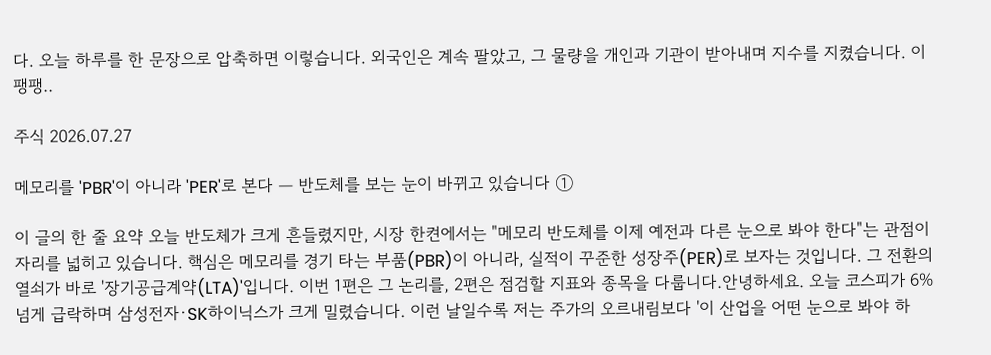다. 오늘 하루를 한 문장으로 압축하면 이렇습니다. 외국인은 계속 팔았고, 그 물량을 개인과 기관이 받아내며 지수를 지켰습니다. 이 팽팽..

주식 2026.07.27

메모리를 'PBR'이 아니라 'PER'로 본다 — 반도체를 보는 눈이 바뀌고 있습니다 ①

이 글의 한 줄 요약 오늘 반도체가 크게 흔들렸지만, 시장 한켠에서는 "메모리 반도체를 이제 예전과 다른 눈으로 봐야 한다"는 관점이 자리를 넓히고 있습니다. 핵심은 메모리를 경기 타는 부품(PBR)이 아니라, 실적이 꾸준한 성장주(PER)로 보자는 것입니다. 그 전환의 열쇠가 바로 '장기공급계약(LTA)'입니다. 이번 1편은 그 논리를, 2편은 점검할 지표와 종목을 다룹니다.안녕하세요. 오늘 코스피가 6% 넘게 급락하며 삼성전자·SK하이닉스가 크게 밀렸습니다. 이런 날일수록 저는 주가의 오르내림보다 '이 산업을 어떤 눈으로 봐야 하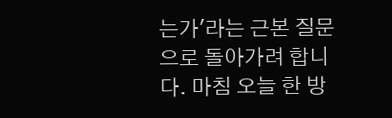는가'라는 근본 질문으로 돌아가려 합니다. 마침 오늘 한 방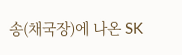송(채국장)에 나온 SK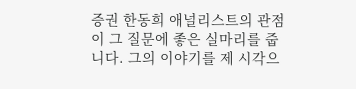증권 한동희 애널리스트의 관점이 그 질문에 좋은 실마리를 줍니다. 그의 이야기를 제 시각으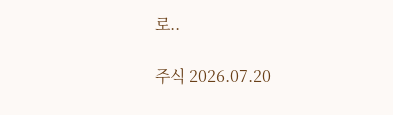로..

주식 2026.07.20